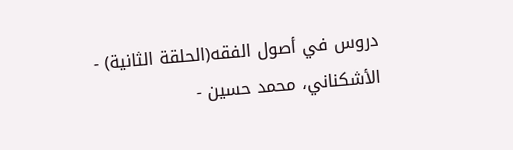دروس في أصول الفقه(الحلقة الثانية) - الأشكناني، محمد حسين -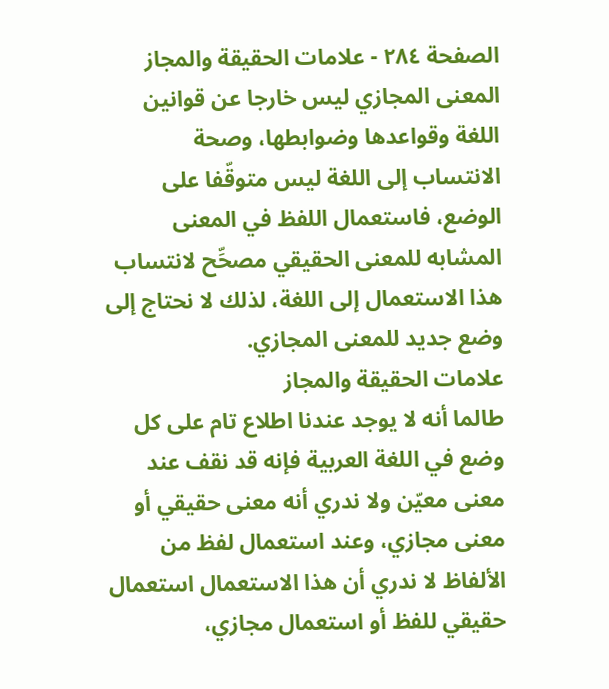الصفحة ٢٨٤ - علامات الحقيقة والمجاز
المعنى المجازي ليس خارجا عن قوانين اللغة وقواعدها وضوابطها، وصحة الانتساب إلى اللغة ليس متوقّفا على الوضع، فاستعمال اللفظ في المعنى المشابه للمعنى الحقيقي مصحِّح لانتساب هذا الاستعمال إلى اللغة، لذلك لا نحتاج إلى وضع جديد للمعنى المجازي.
علامات الحقيقة والمجاز
طالما أنه لا يوجد عندنا اطلاع تام على كل وضع في اللغة العربية فإنه قد نقف عند معنى معيّن ولا ندري أنه معنى حقيقي أو معنى مجازي، وعند استعمال لفظ من الألفاظ لا ندري أن هذا الاستعمال استعمال حقيقي للفظ أو استعمال مجازي،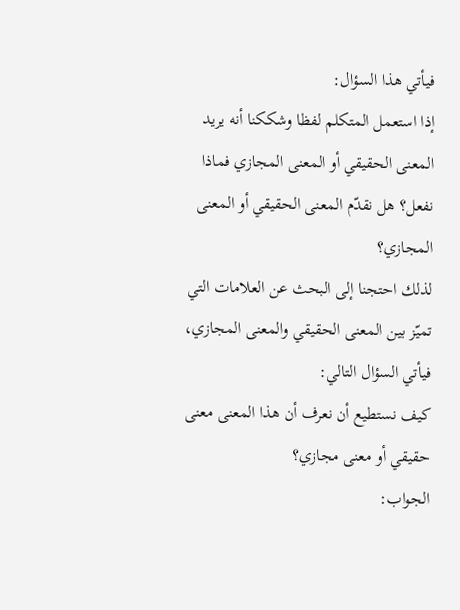فيأتي هذا السؤال:
إذا استعمل المتكلم لفظا وشككنا أنه يريد المعنى الحقيقي أو المعنى المجازي فماذا نفعل؟ هل نقدّم المعنى الحقيقي أو المعنى المجازي؟
لذلك احتجنا إلى البحث عن العلامات التي تميّز بين المعنى الحقيقي والمعنى المجازي، فيأتي السؤال التالي:
كيف نستطيع أن نعرف أن هذا المعنى معنى حقيقي أو معنى مجازي؟
الجواب: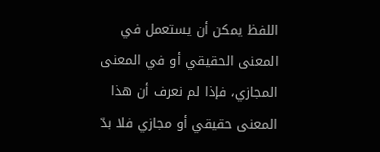اللفظ يمكن أن يستعمل في المعنى الحقيقي أو في المعنى المجازي، فإذا لم نعرف أن هذا المعنى حقيقي أو مجازي فلا بدّ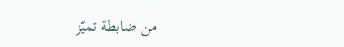من ضابطة تميّز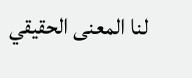لنا المعنى الحقيقي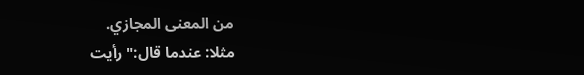من المعنى المجازي.
مثلا: عندما قال:" رأيت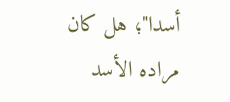أسدا"؛ هل كان مراده الأسد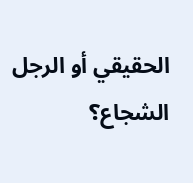الحقيقي أو الرجل الشجاع؟